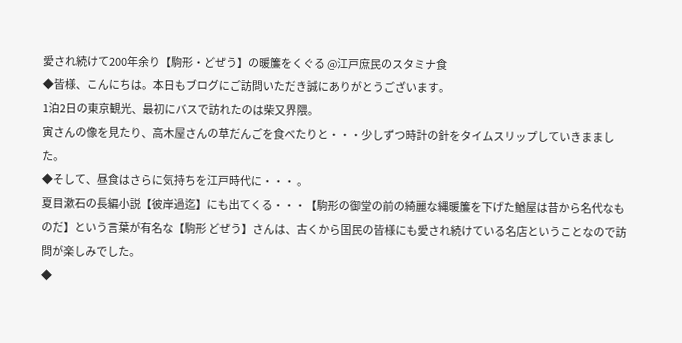愛され続けて200年余り【駒形・どぜう】の暖簾をくぐる @江戸庶民のスタミナ食
◆皆様、こんにちは。本日もブログにご訪問いただき誠にありがとうございます。
1泊2日の東京観光、最初にバスで訪れたのは柴又界隈。
寅さんの像を見たり、高木屋さんの草だんごを食べたりと・・・少しずつ時計の針をタイムスリップしていきまました。
◆そして、昼食はさらに気持ちを江戸時代に・・・ 。
夏目漱石の長編小説【彼岸過迄】にも出てくる・・・【駒形の御堂の前の綺麗な縄暖簾を下げた鰌屋は昔から名代なものだ】という言葉が有名な【駒形 どぜう】さんは、古くから国民の皆様にも愛され続けている名店ということなので訪問が楽しみでした。
◆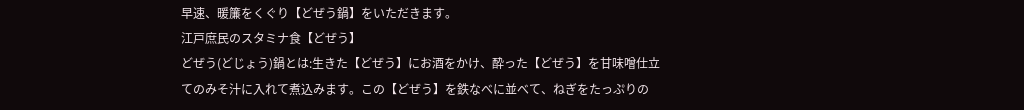早速、暖簾をくぐり【どぜう鍋】をいただきます。
江戸庶民のスタミナ食【どぜう】
どぜう(どじょう)鍋とは:生きた【どぜう】にお酒をかけ、酔った【どぜう】を甘味噌仕立てのみそ汁に入れて煮込みます。この【どぜう】を鉄なべに並べて、ねぎをたっぷりの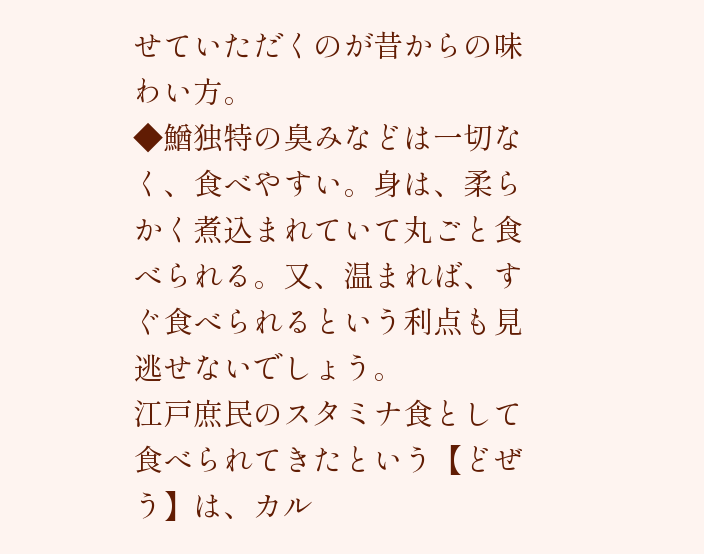せていただくのが昔からの味わい方。
◆鰌独特の臭みなどは一切なく、食べやすい。身は、柔らかく煮込まれていて丸ごと食べられる。又、温まれば、すぐ食べられるという利点も見逃せないでしょう。
江戸庶民のスタミナ食として食べられてきたという【どぜう】は、カル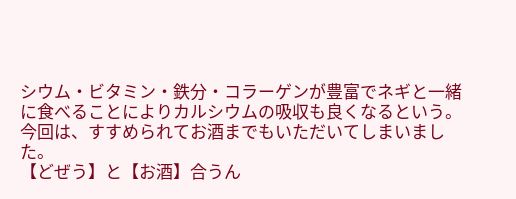シウム・ビタミン・鉄分・コラーゲンが豊富でネギと一緒に食べることによりカルシウムの吸収も良くなるという。
今回は、すすめられてお酒までもいただいてしまいました。
【どぜう】と【お酒】合うん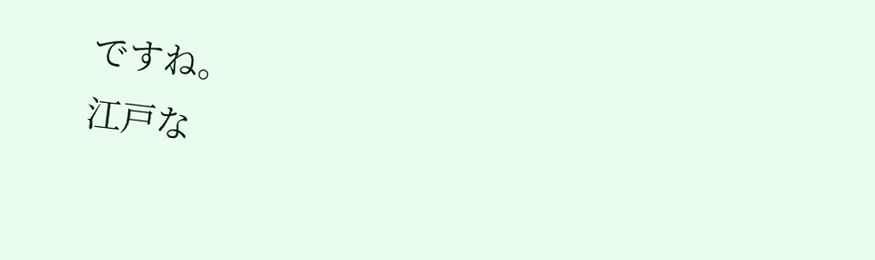ですね。
江戸な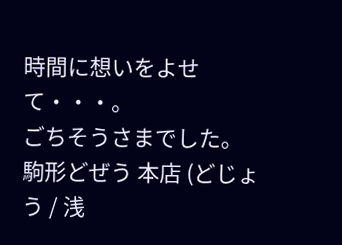時間に想いをよせて・・・。
ごちそうさまでした。
駒形どぜう 本店 (どじょう / 浅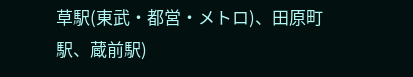草駅(東武・都営・メトロ)、田原町駅、蔵前駅)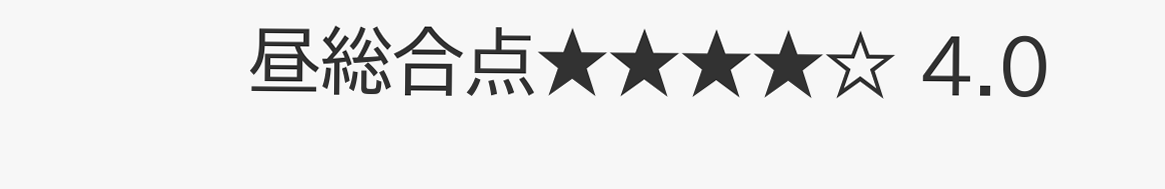昼総合点★★★★☆ 4.0